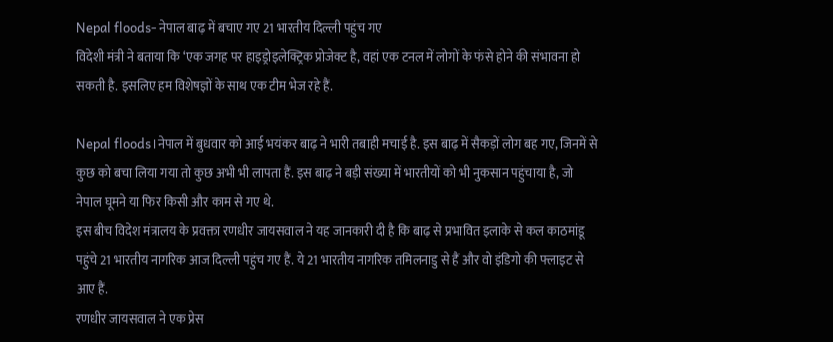Nepal floods- नेपाल बाढ़ में बचाए गए 21 भारतीय दिल्ली पहुंच गए
विदेशी मंत्री ने बताया कि ‘एक जगह पर हाइड्रोइलेक्ट्रिक प्रोजेक्ट है, वहां एक टनल में लोगों के फंसे होने की संभावना हो सकती है. इसलिए हम विशेषज्ञों के साथ एक टीम भेज रहे हैं.

Nepal floods।नेपाल में बुधवार को आई भयंकर बाढ़ ने भारी तबाही मचाई है. इस बाढ़ में सैकड़ों लोग बह गए, जिनमें से कुछ को बचा लिया गया तो कुछ अभी भी लापता हैं. इस बाढ़ ने बड़ी संख्या में भारतीयों को भी नुकसान पहुंचाया है, जो नेपाल घूमने या फिर किसी और काम से गए थे.
इस बीच विदेश मंत्रालय के प्रवक्ता रणधीर जायसवाल ने यह जानकारी दी है कि बाढ़ से प्रभावित इलाके से कल काठमांडू पहुंचे 21 भारतीय नागरिक आज दिल्ली पहुंच गए हैं. ये 21 भारतीय नागरिक तमिलनाडु से हैं और वो इंडिगो की फ्लाइट से आए हैं.
रणधीर जायसवाल ने एक प्रेस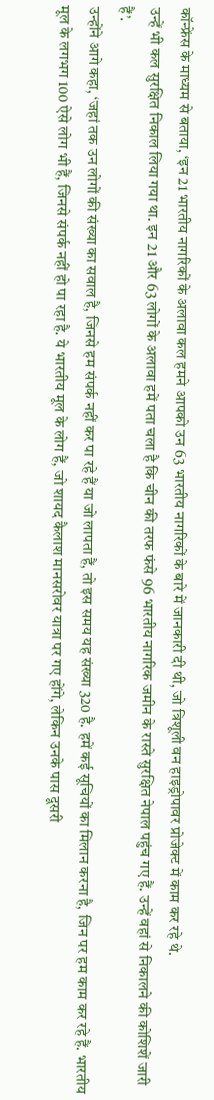कॉन्फ्रेंस के माध्यम से बताया, ‘इन 21 भारतीय नागरिकों के अलावा कल हमने आपको उन 63 भारतीय नागरिकों के बारे में जानकारी दी थी, जो त्रिशूली वन हाइड्रोपावर प्रोजेक्ट में काम कर रहे थे.
उन्हें भी कल सुरक्षित निकाल लिया गया था. इन 21 और 63 लोगों के अलावा हमें पता चला है कि चीन की तरफ फंसे 96 भारतीय नागरिक जमीन के रास्ते सुरक्षित नेपाल पहुंच गए हैं. उन्हें वहां से निकालने की कोशिशें जारी हैं’.
उन्होंने आगे कहा, ‘जहां तक उन लोगों की संख्या का सवाल है, जिनसे हम संपर्क नहीं कर पा रहे हैं या जो लापता हैं, तो इस समय यह संख्या 320 है. हमें कई सूचियों का मिलान करना है, जिन पर हम काम कर रहे हैं. भारतीय मूल के लगभग 100 ऐसे लोग भी हैं, जिनसे संपर्क नहीं हो पा रहा है. ये भारतीय मूल के लोग हैं, जो शायद कैलाश मानसरोवर यात्रा पर गए होंगे, लेकिन उनके पास दूसरी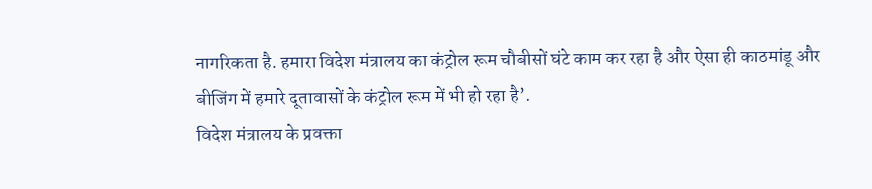नागरिकता है. हमारा विदेश मंत्रालय का कंट्रोल रूम चौबीसों घंटे काम कर रहा है और ऐसा ही काठमांडू और बीजिंग में हमारे दूतावासों के कंट्रोल रूम में भी हो रहा है’.
विदेश मंत्रालय के प्रवक्ता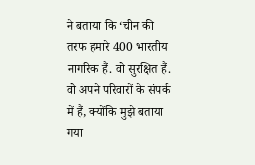ने बताया कि ‘चीन की तरफ हमारे 400 भारतीय नागरिक हैं. वो सुरक्षित हैं. वो अपने परिवारों के संपर्क में हैं, क्योंकि मुझे बताया गया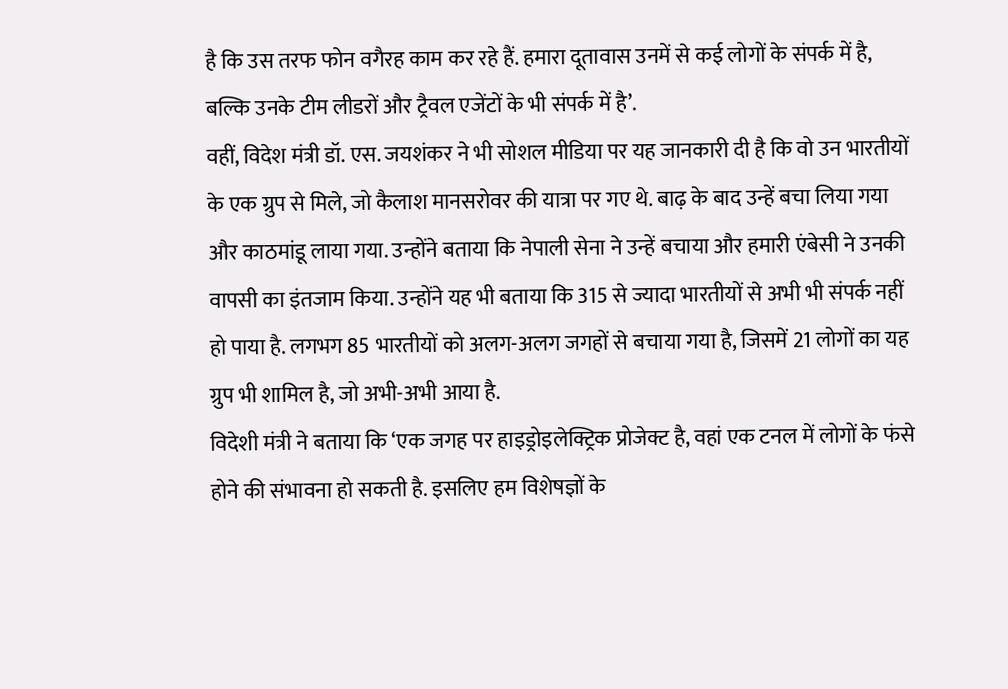है कि उस तरफ फोन वगैरह काम कर रहे हैं. हमारा दूतावास उनमें से कई लोगों के संपर्क में है, बल्कि उनके टीम लीडरों और ट्रैवल एजेंटों के भी संपर्क में है’.
वहीं, विदेश मंत्री डॉ. एस. जयशंकर ने भी सोशल मीडिया पर यह जानकारी दी है कि वो उन भारतीयों के एक ग्रुप से मिले, जो कैलाश मानसरोवर की यात्रा पर गए थे. बाढ़ के बाद उन्हें बचा लिया गया और काठमांडू लाया गया. उन्होंने बताया कि नेपाली सेना ने उन्हें बचाया और हमारी एंबेसी ने उनकी वापसी का इंतजाम किया. उन्होंने यह भी बताया कि 315 से ज्यादा भारतीयों से अभी भी संपर्क नहीं हो पाया है. लगभग 85 भारतीयों को अलग-अलग जगहों से बचाया गया है, जिसमें 21 लोगों का यह ग्रुप भी शामिल है, जो अभी-अभी आया है.
विदेशी मंत्री ने बताया कि ‘एक जगह पर हाइड्रोइलेक्ट्रिक प्रोजेक्ट है, वहां एक टनल में लोगों के फंसे होने की संभावना हो सकती है. इसलिए हम विशेषज्ञों के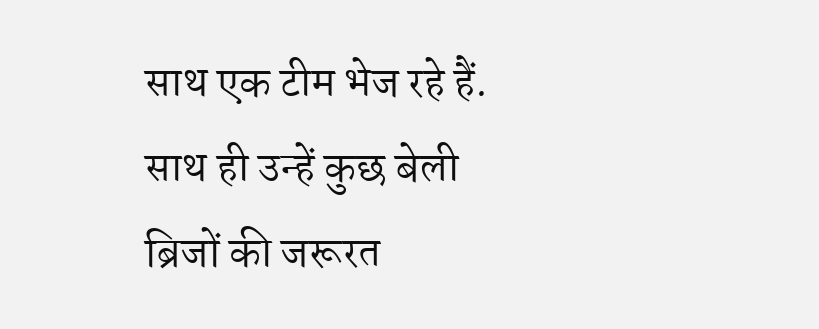साथ एक टीम भेज रहे हैं.
साथ ही उन्हें कुछ बेली ब्रिजों की जरूरत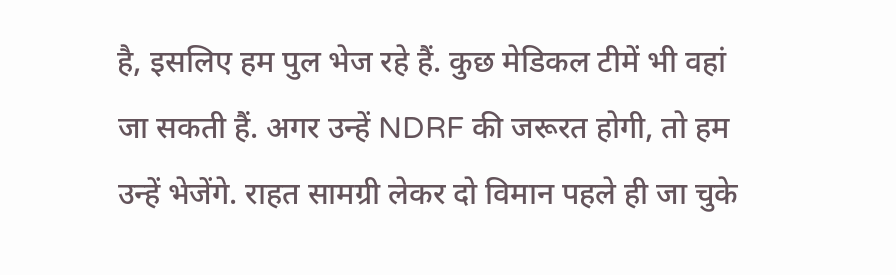है, इसलिए हम पुल भेज रहे हैं. कुछ मेडिकल टीमें भी वहां जा सकती हैं. अगर उन्हें NDRF की जरूरत होगी, तो हम उन्हें भेजेंगे. राहत सामग्री लेकर दो विमान पहले ही जा चुके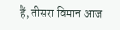हैं, तीसरा विमान आज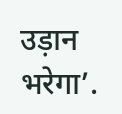उड़ान भरेगा’.